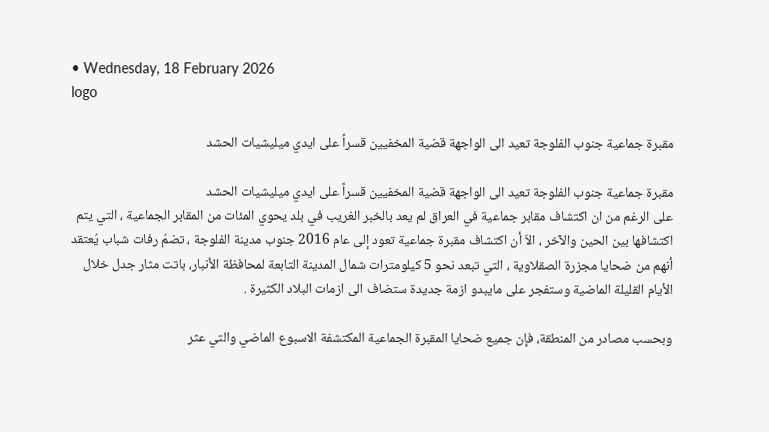• Wednesday, 18 February 2026
logo

مقبرة جماعية جنوب الفلوجة تعيد الى الواجهة قضية المخفيين قسراً على ايدي ميليشيات الحشد

مقبرة جماعية جنوب الفلوجة تعيد الى الواجهة قضية المخفيين قسراً على ايدي ميليشيات الحشد
على الرغم من ان اكتشاف مقابر جماعية في العراق لم يعد بالخبر الغريب في بلد يحوي المئات من المقابر الجماعية ، التي يتم اكتشافها بين الحين والآخر ، الاّ أن اكتشاف مقبرة جماعية تعود إلى عام 2016 جنوب مدينة الفلوجة ، تضمُ رفات شباب يُعتقد أنهم من ضحايا مجزرة الصقلاوية ، التي تبعد نحو 5 كيلومترات شمال المدينة التابعة لمحافظة الأنبار، باتت مثار جدل خلال الأيام القليلة الماضية وستفجر على مايبدو ازمة جديدة ستضاف الى ازمات البلاد الكثيرة .

وبحسب مصادر من المنطقة، فإن جميع ضحايا المقبرة الجماعية المكتشفة الاسبوع الماضي والتي عثر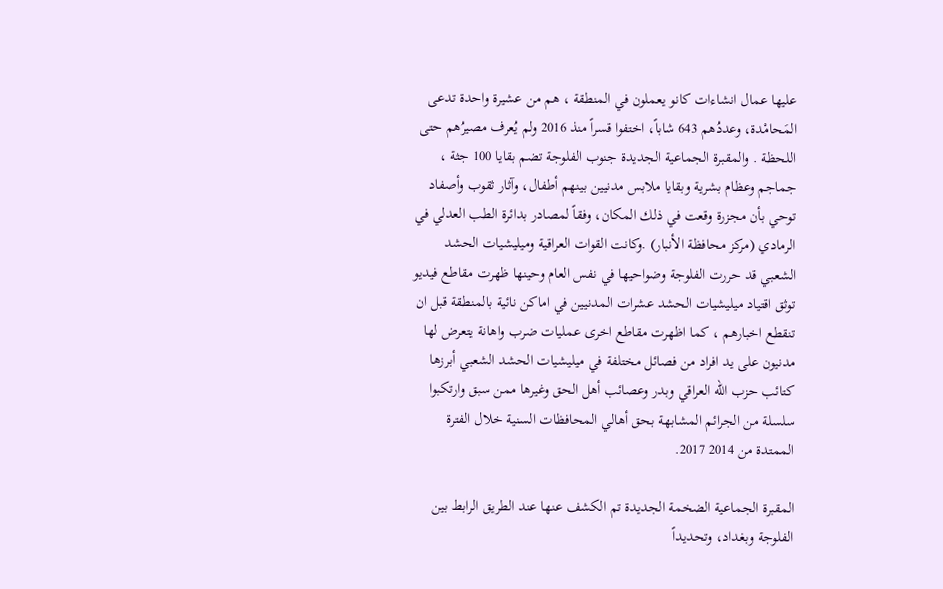عليها عمال انشاءات كانو يعملون في المنطقة ، هم من عشيرة واحدة تدعى المَحامْدة، وعددُهم 643 شاباً، اختفوا قسراً منذ 2016 ولم يُعرف مصيرُهم حتى اللحظة . والمقبرة الجماعية الجديدة جنوب الفلوجة تضم بقايا 100 جثة ، جماجم وعظام بشرية وبقايا ملابس مدنيين بينهم أطفال، وآثار ثقوب وأصفاد توحي بأن مجزرة وقعت في ذلك المكان، وفقاً لمصادر بدائرة الطب العدلي في الرمادي (مركز محافظة الأنبار) .وكانت القوات العراقية وميليشيات الحشد الشعبي قد حررت الفلوجة وضواحيها في نفس العام وحينها ظهرت مقاطع فيديو توثق اقتياد ميليشيات الحشد عشرات المدنيين في اماكن نائية بالمنطقة قبل ان تنقطع اخبارهم ، كما اظهرت مقاطع اخرى عمليات ضرب واهانة يتعرض لها مدنيون على يد افراد من فصائل مختلفة في ميليشيات الحشد الشعبي أبرزها كتائب حزب الله العراقي وبدر وعصائب أهل الحق وغيرها ممن سبق وارتكبوا سلسلة من الجرائم المشابهة بحق أهالي المحافظات السنية خلال الفترة الممتدة من 2014 2017.

المقبرة الجماعية الضخمة الجديدة تم الكشف عنها عند الطريق الرابط بين الفلوجة وبغداد، وتحديداً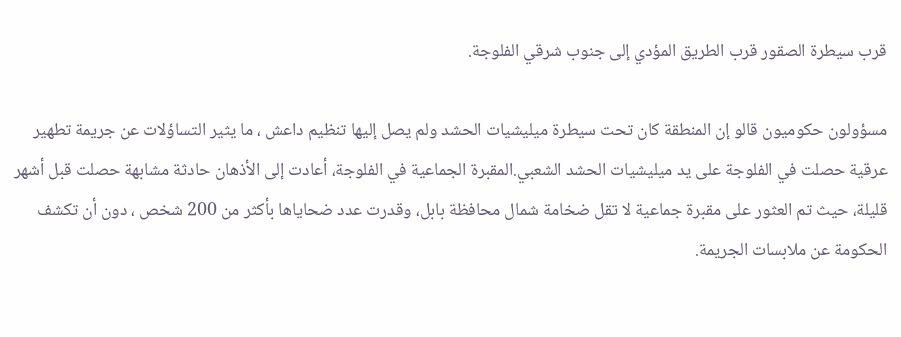قرب سيطرة الصقور قرب الطريق المؤدي إلى جنوب شرقي الفلوجة.

مسؤولون حكوميون قالو إن المنطقة كان تحت سيطرة ميليشيات الحشد ولم يصل إليها تنظيم داعش ، ما يثير التساؤلات عن جريمة تطهير عرقية حصلت في الفلوجة على يد ميليشيات الحشد الشعبي.المقبرة الجماعية في الفلوجة، أعادت إلى الأذهان حادثة مشابهة حصلت قبل أشهر قليلة، حيث تم العثور على مقبرة جماعية لا تقل ضخامة شمال محافظة بابل، وقدرت عدد ضحاياها بأكثر من 200 شخص ، دون أن تكشف الحكومة عن ملابسات الجريمة.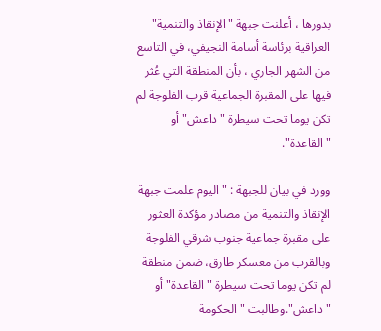بدورها ، أعلنت جبهة "الإنقاذ والتنمية" العراقية برئاسة أسامة النجيفي، في التاسع من الشهر الجاري ، بأن المنطقة التي عُثر فيها على المقبرة الجماعية قرب الفلوجة لم تكن يوما تحت سيطرة "داعش" أو "القاعدة".

وورد في بيان للجبهة : "اليوم علمت جبهة الإنقاذ والتنمية من مصادر مؤكدة العثور على مقبرة جماعية جنوب شرقي الفلوجة وبالقرب من معسكر طارق، ضمن منطقة لم تكن يوما تحت سيطرة "القاعدة" أو "داعش".وطالبت "الحكومة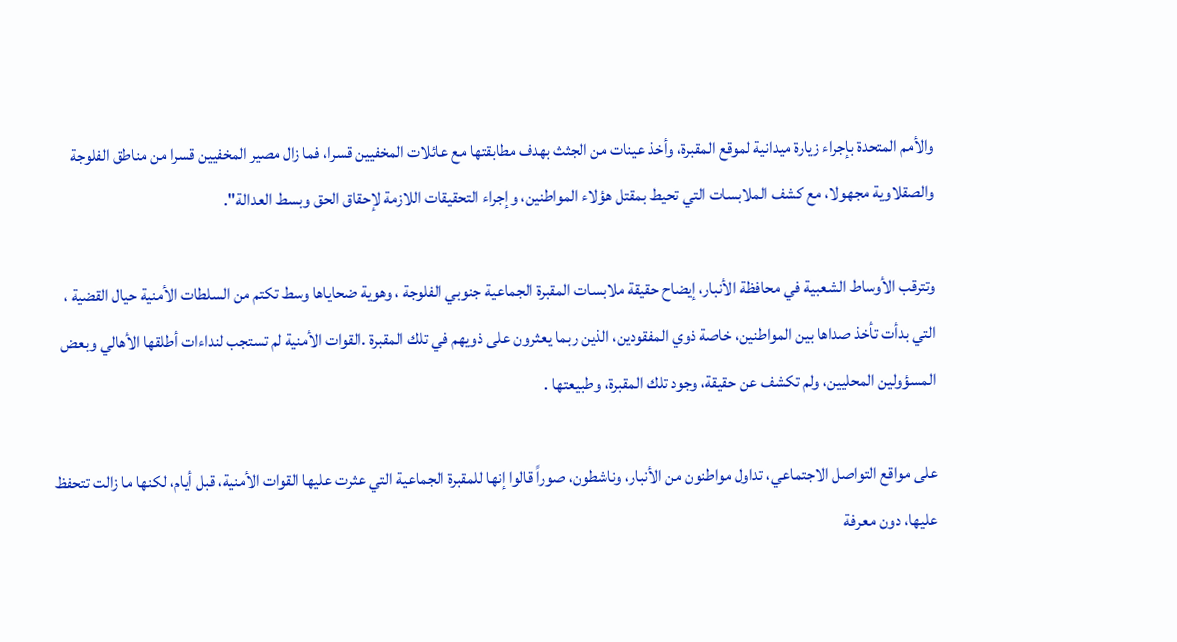والأمم المتحدة بإجراء زيارة ميدانية لموقع المقبرة، وأخذ عينات من الجثث بهدف مطابقتها مع عائلات المخفيين قسرا، فما زال مصير المخفيين قسرا من مناطق الفلوجة والصقلاوية مجهولا، مع كشف الملابسات التي تحيط بمقتل هؤلاء المواطنين، وإجراء التحقيقات اللازمة لإحقاق الحق وبسط العدالة".

وتترقب الأوساط الشعبية في محافظة الأنبار، إيضاح حقيقة ملابسات المقبرة الجماعية جنوبي الفلوجة ، وهوية ضحاياها وسط تكتم من السلطات الأمنية حيال القضية ، التي بدأت تأخذ صداها بين المواطنين، خاصة ذوي المفقودين، الذين ربما يعثرون على ذويهم في تلك المقبرة .القوات الأمنية لم تستجب لنداءات أطلقها الأهالي وبعض المسؤولين المحليين، ولم تكشف عن حقيقة، وجود تلك المقبرة، وطبيعتها .

على مواقع التواصل الاجتماعي، تداول مواطنون من الأنبار، وناشطون، صوراً قالوا إنها للمقبرة الجماعية التي عثرت عليها القوات الأمنية، قبل أيام، لكنها ما زالت تتحفظ عليها، دون معرفة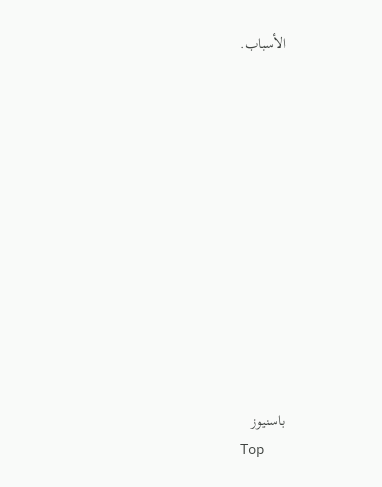الأسباب.












باسنيوز
Top